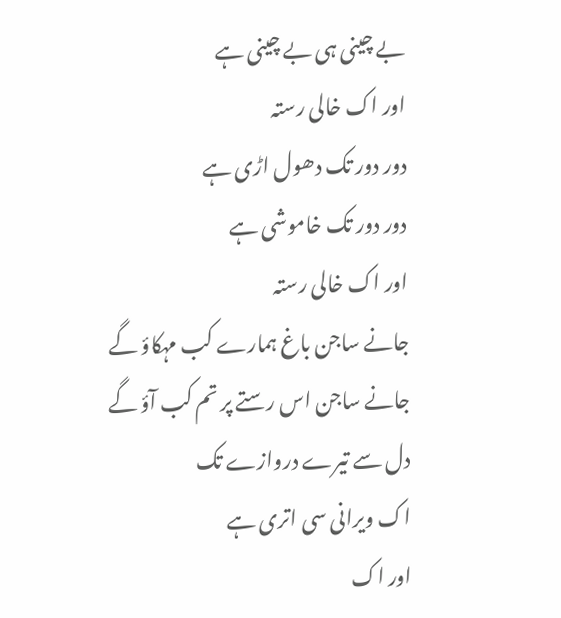بے چینی ہی بے چینی ہے
اور اک خالی رستہ
دور دور تک دھول اڑی ہے
دور دور تک خاموشی ہے
اور اک خالی رستہ
جانے ساجن باغ ہمارے کب مہکاؤ گے
جانے ساجن اس رستے پر تم کب آؤ گے
دل سے تیرے دروازے تک
اک ویرانی سی اتری ہے
اور اک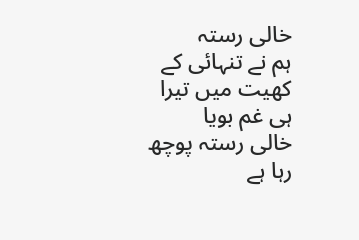خالی رستہ
ہم نے تنہائی کے کھیت میں تیرا ہی غم بویا
خالی رستہ پوچھ رہا ہے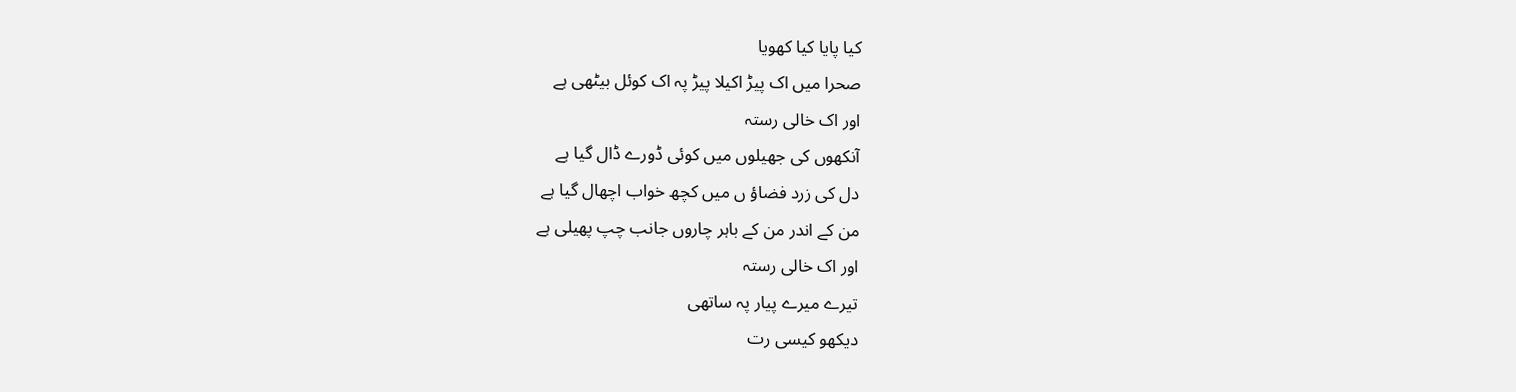کیا پایا کیا کھویا
صحرا میں اک پیڑ اکیلا پیڑ پہ اک کوئل بیٹھی ہے
اور اک خالی رستہ
آنکھوں کی جھیلوں میں کوئی ڈورے ڈال گیا ہے
دل کی زرد فضاؤ ں میں کچھ خواب اچھال گیا ہے
من کے اندر من کے باہر چاروں جانب چپ پھیلی ہے
اور اک خالی رستہ
تیرے میرے پیار پہ ساتھی
دیکھو کیسی رت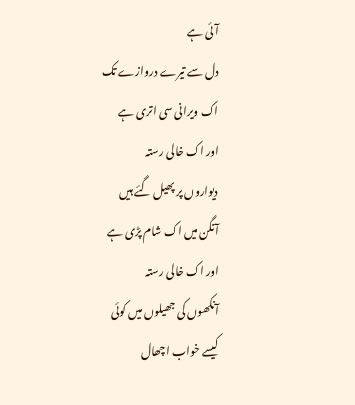آئی ہے
دل سے تیرے دروازے تک
اک ویرانی سی اتری ہے
اور اک خالی رستہ
دیواروں پر پھیل گئے ہیں
آنگن میں اک شام پڑی ہے
اور اک خالی رستہ
آنکھوں کی جھیلوں میں کوئی
کیسے خواب اچھال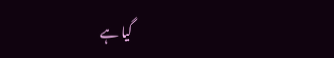گیا ہے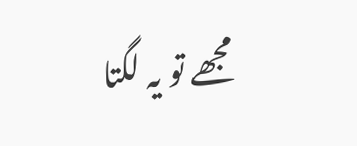مجھے تو یہ لگتا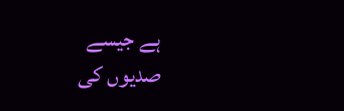ہے جیسے
صدیوں کی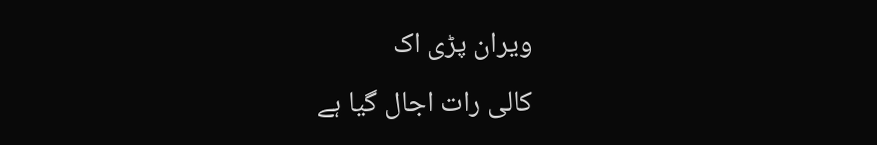ویران پڑی اک
کالی رات اجال گیا ہے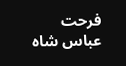فرحت عباس شاہ